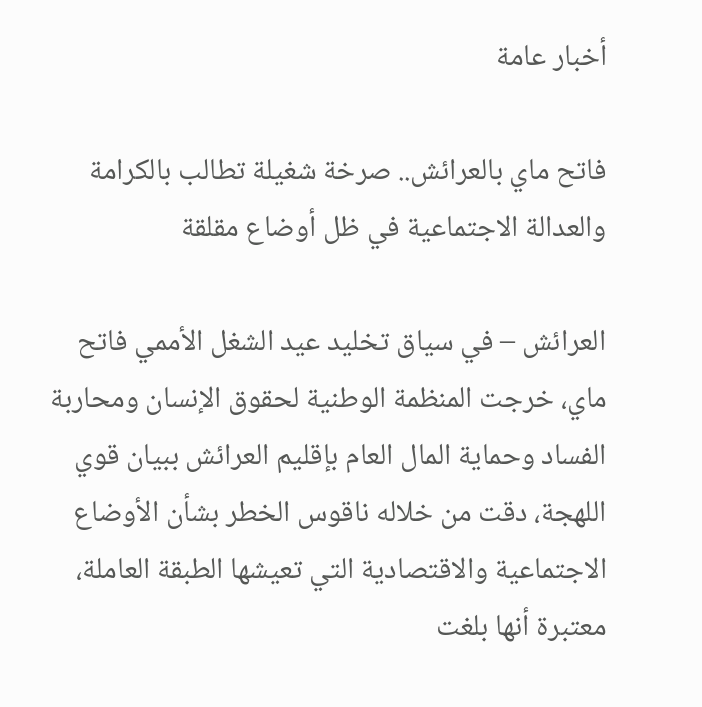أخبار عامة

فاتح ماي بالعرائش.. صرخة شغيلة تطالب بالكرامة والعدالة الاجتماعية في ظل أوضاع مقلقة

العرائش – في سياق تخليد عيد الشغل الأممي فاتح ماي، خرجت المنظمة الوطنية لحقوق الإنسان ومحاربة الفساد وحماية المال العام بإقليم العرائش ببيان قوي اللهجة، دقت من خلاله ناقوس الخطر بشأن الأوضاع الاجتماعية والاقتصادية التي تعيشها الطبقة العاملة، معتبرة أنها بلغت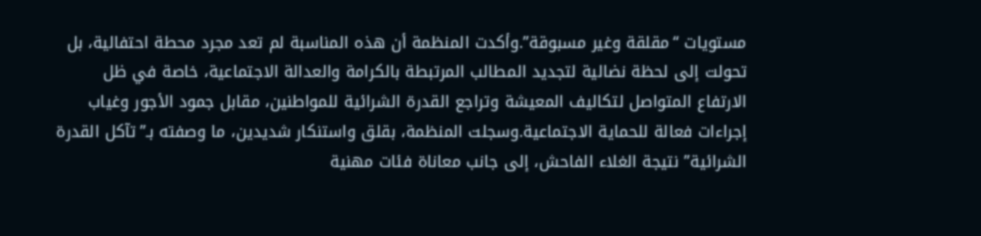مستويات “مقلقة وغير مسبوقة”.وأكدت المنظمة أن هذه المناسبة لم تعد مجرد محطة احتفالية، بل تحولت إلى لحظة نضالية لتجديد المطالب المرتبطة بالكرامة والعدالة الاجتماعية، خاصة في ظل الارتفاع المتواصل لتكاليف المعيشة وتراجع القدرة الشرائية للمواطنين، مقابل جمود الأجور وغياب إجراءات فعالة للحماية الاجتماعية.وسجلت المنظمة، بقلق واستنكار شديدين، ما وصفته بـ”تآكل القدرة الشرائية” نتيجة الغلاء الفاحش، إلى جانب معاناة فئات مهنية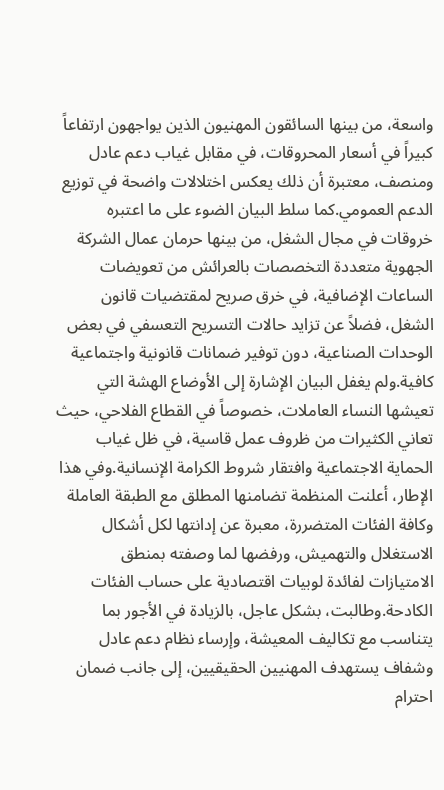واسعة، من بينها السائقون المهنيون الذين يواجهون ارتفاعاً كبيراً في أسعار المحروقات، في مقابل غياب دعم عادل ومنصف، معتبرة أن ذلك يعكس اختلالات واضحة في توزيع الدعم العمومي.كما سلط البيان الضوء على ما اعتبره خروقات في مجال الشغل، من بينها حرمان عمال الشركة الجهوية متعددة التخصصات بالعرائش من تعويضات الساعات الإضافية، في خرق صريح لمقتضيات قانون الشغل، فضلاً عن تزايد حالات التسريح التعسفي في بعض الوحدات الصناعية، دون توفير ضمانات قانونية واجتماعية كافية.ولم يغفل البيان الإشارة إلى الأوضاع الهشة التي تعيشها النساء العاملات، خصوصاً في القطاع الفلاحي، حيث تعاني الكثيرات من ظروف عمل قاسية، في ظل غياب الحماية الاجتماعية وافتقار شروط الكرامة الإنسانية.وفي هذا الإطار، أعلنت المنظمة تضامنها المطلق مع الطبقة العاملة وكافة الفئات المتضررة، معبرة عن إدانتها لكل أشكال الاستغلال والتهميش، ورفضها لما وصفته بمنطق الامتيازات لفائدة لوبيات اقتصادية على حساب الفئات الكادحة.وطالبت، بشكل عاجل، بالزيادة في الأجور بما يتناسب مع تكاليف المعيشة، وإرساء نظام دعم عادل وشفاف يستهدف المهنيين الحقيقيين، إلى جانب ضمان احترام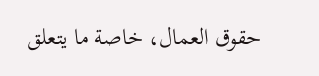حقوق العمال، خاصة ما يتعلق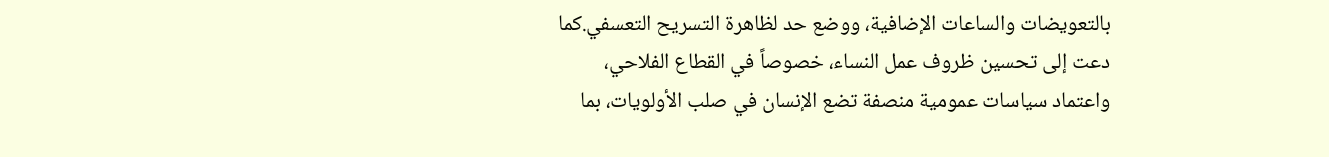بالتعويضات والساعات الإضافية، ووضع حد لظاهرة التسريح التعسفي.كما دعت إلى تحسين ظروف عمل النساء، خصوصاً في القطاع الفلاحي، واعتماد سياسات عمومية منصفة تضع الإنسان في صلب الأولويات، بما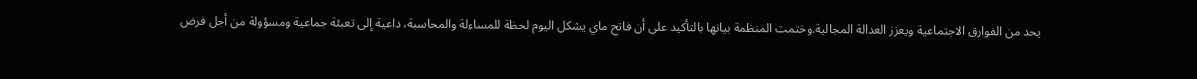يحد من الفوارق الاجتماعية ويعزز العدالة المجالية.وختمت المنظمة بيانها بالتأكيد على أن فاتح ماي يشكل اليوم لحظة للمساءلة والمحاسبة، داعية إلى تعبئة جماعية ومسؤولة من أجل فرض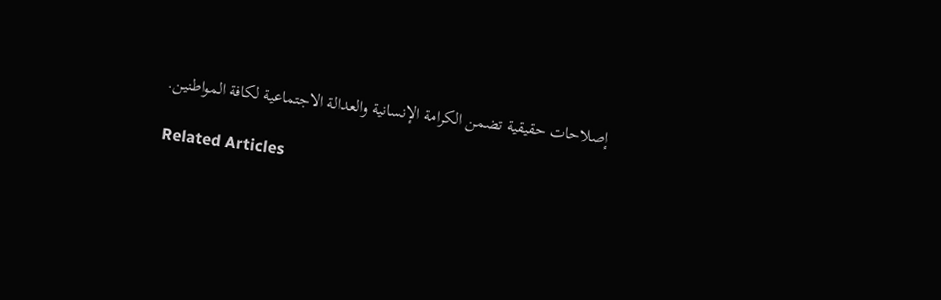إصلاحات حقيقية تضمن الكرامة الإنسانية والعدالة الاجتماعية لكافة المواطنين.

Related Articles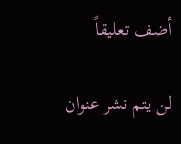أضف تعليقاً

لن يتم نشر عنوان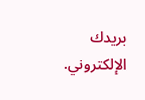بريدك الإلكتروني.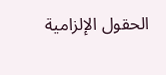الحقول الإلزامية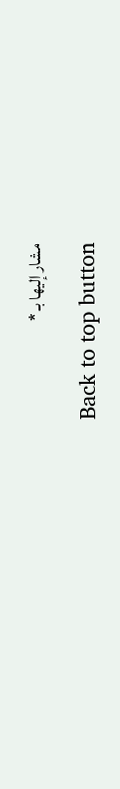مشار إليها بـ *

Back to top button